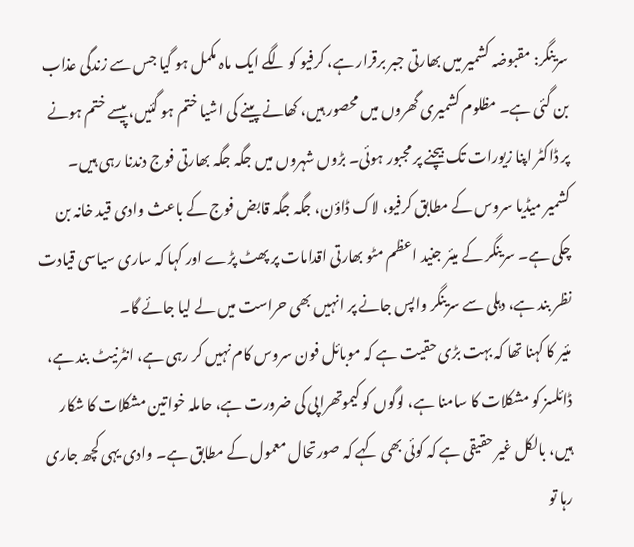سرینگر: مقبوضہ کشمیر میں بھارتی جبر برقرار ہے، کرفیو کو لگے ایک ماہ مکمل ہو گیا جس سے زندگی عذاب بن گئی ہے۔ مظلوم کشمیری گھروں میں محصور ہیں، کھانے پینے کی اشیا ختم ہو گئیں، پیسے ختم ہونے پر ڈاکٹر اپنا زیورات تک بیچنے پر مجبور ہوئی۔ بڑوں شہروں میں جگہ جگہ بھارتی فوج دندنا رہی ہیں۔
کشمیر میڈیا سروس کے مطابق کرفیو، لاک ڈاؤن، جگہ جگہ قابض فوج کے باعث وادی قید خانہ بن چکی ہے۔ سرینگر کے میئر جنید اعظم مٹو بھارتی اقدامات پر پھٹ پڑے اور کہا کہ ساری سیاسی قیادت نظر بند ہے، دہلی سے سرینگر واپس جانے پر انہیں بھی حراست میں لے لیا جائے گا۔
مئیر کا کہنا تھا کہ بہت بڑی حقیت ہے کہ موبائل فون سروس کام نہیں کر رہی ہے، انٹرنیٹ بند ہے، ڈائلسز کو مشکلات کا سامنا ہے، لوگوں کو کیموتھراپی کی ضرورت ہے، حاملہ خواتین مشکلات کا شکار ہیں، بالکل غیر حقیقی ہے کہ کوئی بھی کہے کہ صورتحال معمول کے مطابق ہے۔ وادی یہی کچھ جاری رہا تو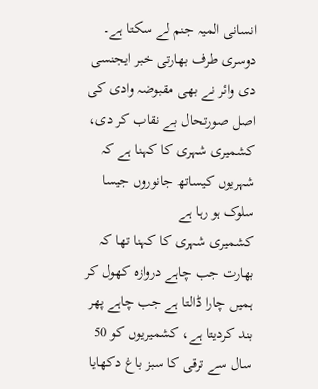انسانی المیہ جنم لے سکتا ہے۔
دوسری طرف بھارتی خبر ایجنسی دی وائر نے بھی مقبوضہ وادی کی اصل صورتحال بے نقاب کر دی، کشمیری شہری کا کہنا ہے کہ شہریوں کیساتھ جانوروں جیسا سلوک ہو رہا ہے
کشمیری شہری کا کہنا تھا کہ بھارت جب چاہے دروازہ کھول کر ہمیں چارا ڈالتا ہے جب چاہے پھر بند کردیتا ہے، کشمیریوں کو 50 سال سے ترقی کا سبز باغ دکھایا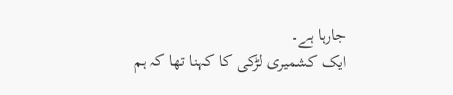جارہا ہے۔
ایک کشمیری لڑکی کا کہنا تھا کہ ہم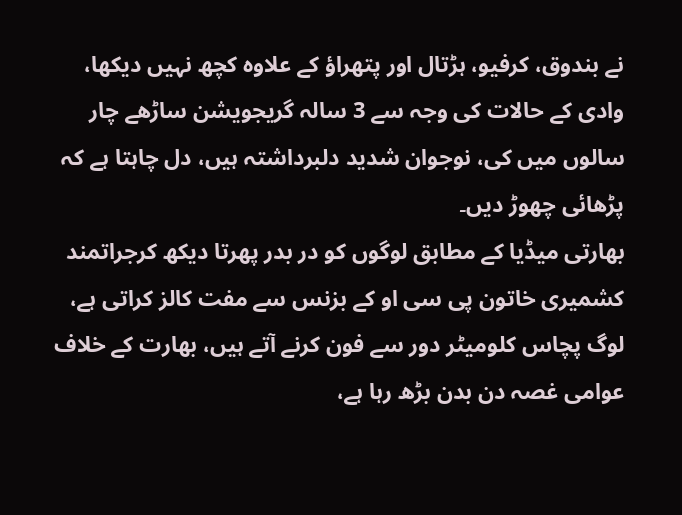نے بندوق، کرفیو، ہڑتال اور پتھراؤ کے علاوہ کچھ نہیں دیکھا، وادی کے حالات کی وجہ سے 3 سالہ گریجویشن ساڑھے چار سالوں میں کی، نوجوان شدید دلبرداشتہ ہیں، دل چاہتا ہے کہ پڑھائی چھوڑ دیں۔
بھارتی میڈیا کے مطابق لوگوں کو در بدر پھرتا دیکھ کرجراتمند کشمیری خاتون پی سی او کے بزنس سے مفت کالز کراتی ہے، لوگ پچاس کلومیٹر دور سے فون کرنے آتے ہیں، بھارت کے خلاف عوامی غصہ دن بدن بڑھ رہا ہے،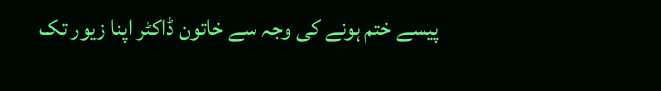پیسے ختم ہونے کی وجہ سے خاتون ڈاکٹر اپنا زیور تک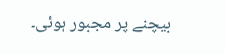بیچنے پر مجبور ہوئی۔